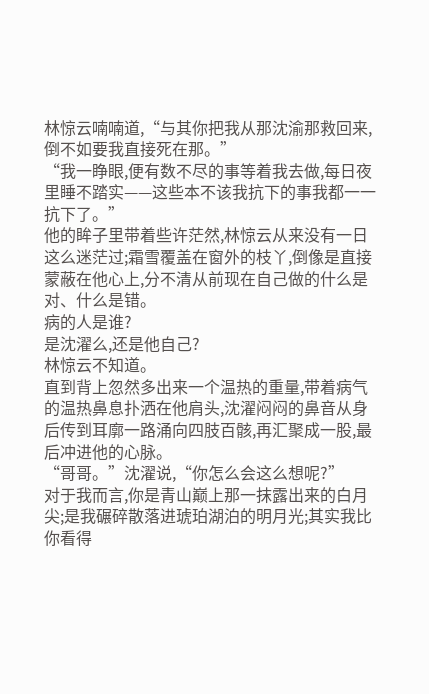林惊云喃喃道,“与其你把我从那沈渝那救回来,倒不如要我直接死在那。”
“我一睁眼,便有数不尽的事等着我去做,每日夜里睡不踏实——这些本不该我抗下的事我都一一抗下了。”
他的眸子里带着些许茫然,林惊云从来没有一日这么迷茫过;霜雪覆盖在窗外的枝丫,倒像是直接蒙蔽在他心上,分不清从前现在自己做的什么是对、什么是错。
病的人是谁?
是沈濯么,还是他自己?
林惊云不知道。
直到背上忽然多出来一个温热的重量,带着病气的温热鼻息扑洒在他肩头,沈濯闷闷的鼻音从身后传到耳廓一路涌向四肢百骸,再汇聚成一股,最后冲进他的心脉。
“哥哥。”沈濯说,“你怎么会这么想呢?”
对于我而言,你是青山巅上那一抹露出来的白月尖;是我碾碎散落进琥珀湖泊的明月光;其实我比你看得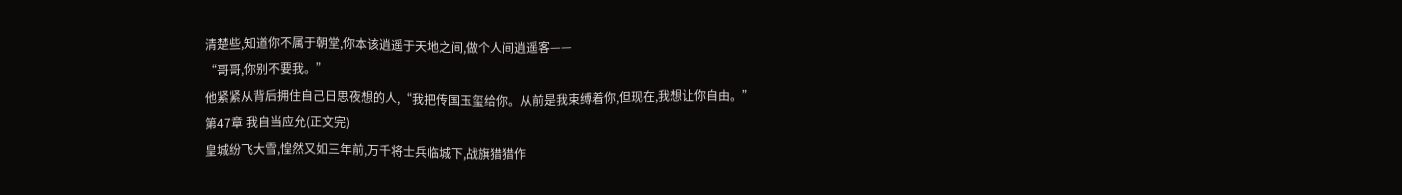清楚些,知道你不属于朝堂,你本该逍遥于天地之间,做个人间逍遥客——
“哥哥,你别不要我。”
他紧紧从背后拥住自己日思夜想的人,“我把传国玉玺给你。从前是我束缚着你,但现在,我想让你自由。”
第47章 我自当应允(正文完)
皇城纷飞大雪,惶然又如三年前,万千将士兵临城下,战旗猎猎作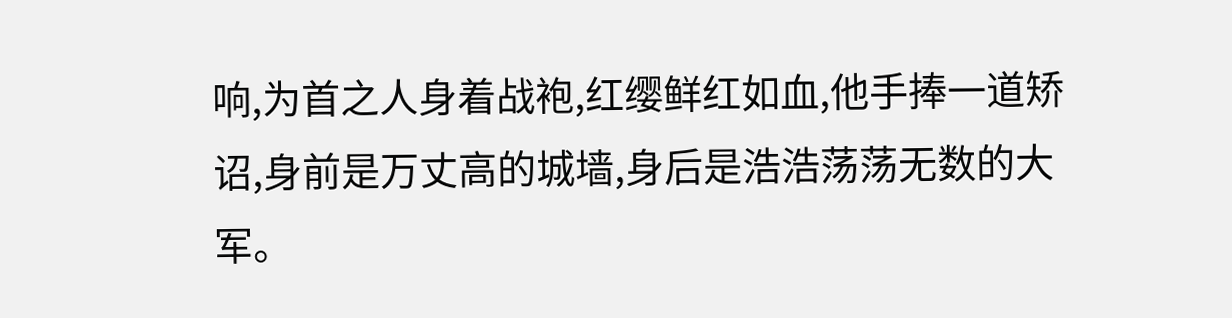响,为首之人身着战袍,红缨鲜红如血,他手捧一道矫诏,身前是万丈高的城墙,身后是浩浩荡荡无数的大军。